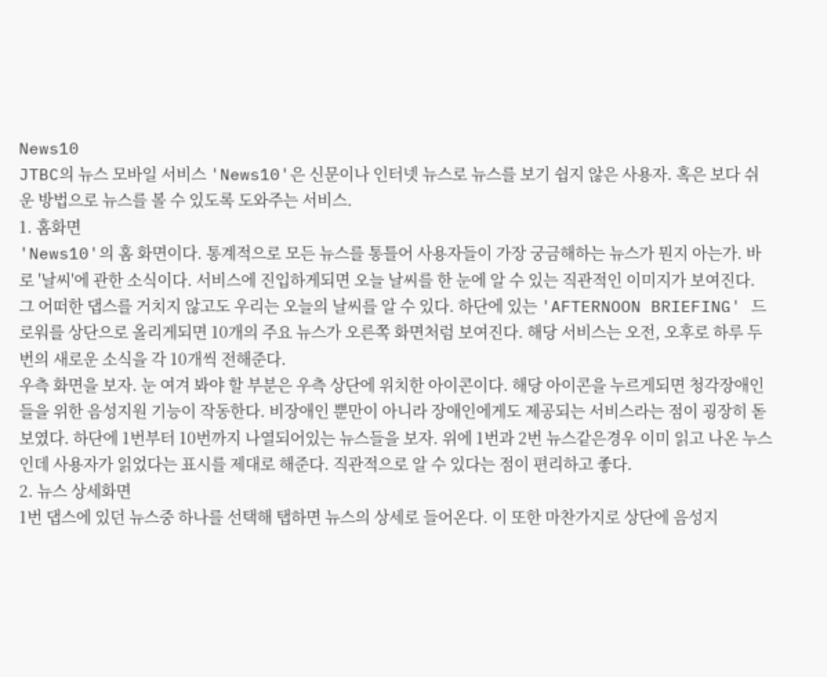News10
JTBC의 뉴스 모바일 서비스 'News10'은 신문이나 인터넷 뉴스로 뉴스를 보기 쉽지 않은 사용자. 혹은 보다 쉬운 방법으로 뉴스를 볼 수 있도록 도와주는 서비스.
1. 홈화면
'News10'의 홈 화면이다. 통계적으로 모든 뉴스를 통틀어 사용자들이 가장 궁금해하는 뉴스가 뭔지 아는가. 바로 '날씨'에 관한 소식이다. 서비스에 진입하게되면 오늘 날씨를 한 눈에 알 수 있는 직관적인 이미지가 보여진다. 그 어떠한 댑스를 거치지 않고도 우리는 오늘의 날씨를 알 수 있다. 하단에 있는 'AFTERNOON BRIEFING' 드로워를 상단으로 올리게되면 10개의 주요 뉴스가 오른쪽 화면처럼 보여진다. 해당 서비스는 오전, 오후로 하루 두번의 새로운 소식을 각 10개씩 전해준다.
우측 화면을 보자. 눈 여겨 봐야 할 부분은 우측 상단에 위치한 아이콘이다. 해당 아이콘을 누르게되면 청각장애인들을 위한 음성지원 기능이 작동한다. 비장애인 뿐만이 아니라 장애인에게도 제공되는 서비스라는 점이 굉장히 돋보였다. 하단에 1번부터 10번까지 나열되어있는 뉴스들을 보자. 위에 1번과 2번 뉴스같은경우 이미 읽고 나온 누스인데 사용자가 읽었다는 표시를 제대로 해준다. 직관적으로 알 수 있다는 점이 편리하고 좋다.
2. 뉴스 상세화면
1번 댑스에 있던 뉴스중 하나를 선택해 탭하면 뉴스의 상세로 들어온다. 이 또한 마찬가지로 상단에 음성지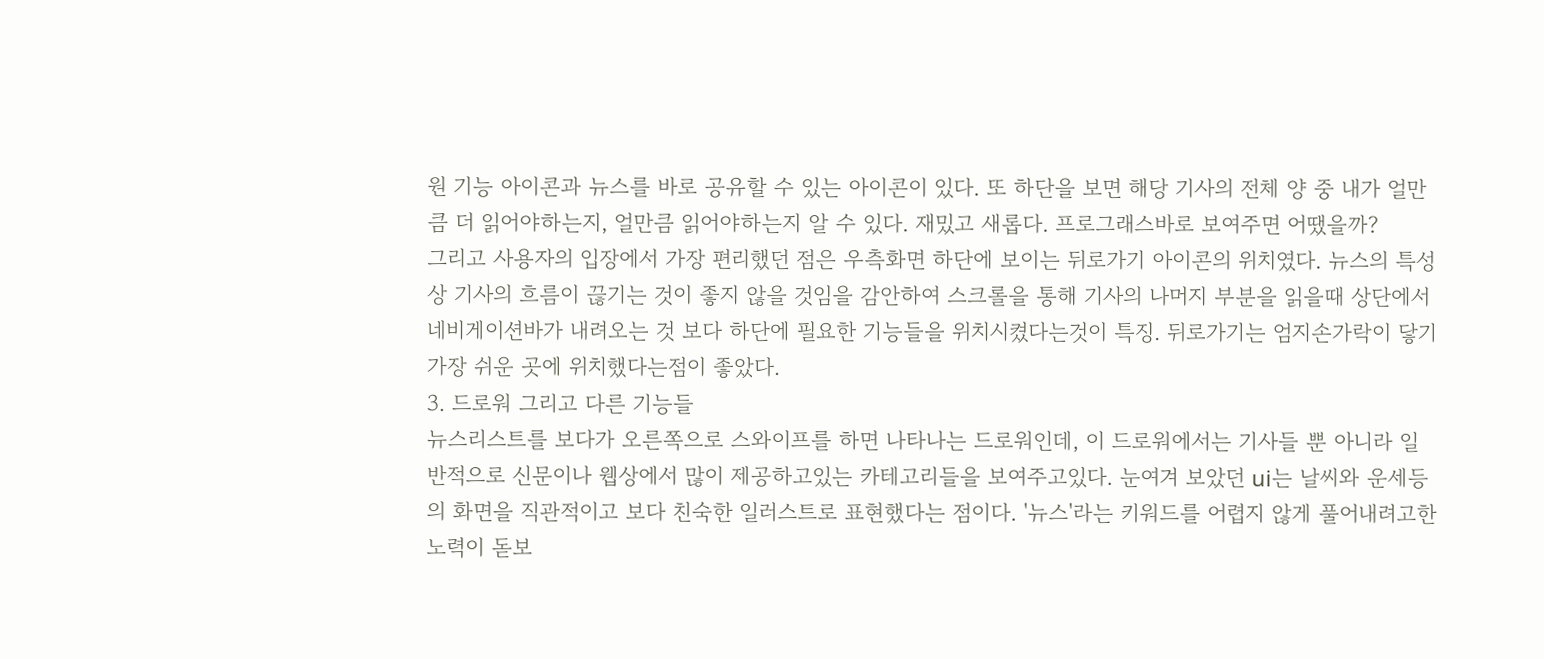원 기능 아이콘과 뉴스를 바로 공유할 수 있는 아이콘이 있다. 또 하단을 보면 해당 기사의 전체 양 중 내가 얼만큼 더 읽어야하는지, 얼만큼 읽어야하는지 알 수 있다. 재밌고 새롭다. 프로그래스바로 보여주면 어땠을까?
그리고 사용자의 입장에서 가장 편리했던 점은 우측화면 하단에 보이는 뒤로가기 아이콘의 위치였다. 뉴스의 특성상 기사의 흐름이 끊기는 것이 좋지 않을 것임을 감안하여 스크롤을 통해 기사의 나머지 부분을 읽을때 상단에서 네비게이션바가 내려오는 것 보다 하단에 필요한 기능들을 위치시켰다는것이 특징. 뒤로가기는 엄지손가락이 닿기 가장 쉬운 곳에 위치했다는점이 좋았다.
3. 드로워 그리고 다른 기능들
뉴스리스트를 보다가 오른쪽으로 스와이프를 하면 나타나는 드로워인데, 이 드로워에서는 기사들 뿐 아니라 일반적으로 신문이나 웹상에서 많이 제공하고있는 카테고리들을 보여주고있다. 눈여겨 보았던 ui는 날씨와 운세등의 화면을 직관적이고 보다 친숙한 일러스트로 표현했다는 점이다. '뉴스'라는 키워드를 어렵지 않게 풀어내려고한 노력이 돋보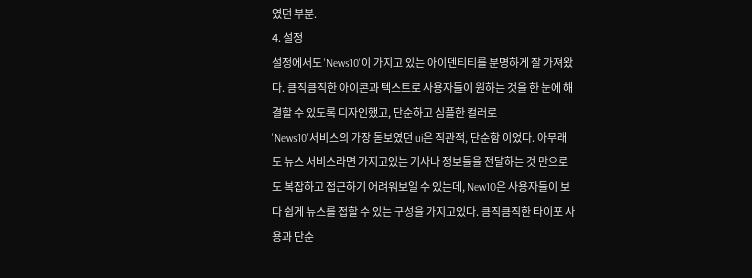였던 부분.
4. 설정
설정에서도 'News10'이 가지고 있는 아이덴티티를 분명하게 잘 가져왔다. 큼직큼직한 아이콘과 텍스트로 사용자들이 원하는 것을 한 눈에 해결할 수 있도록 디자인했고, 단순하고 심플한 컬러로
'News10'서비스의 가장 돋보였던 ui은 직관적, 단순함 이었다. 아무래도 뉴스 서비스라면 가지고있는 기사나 정보들을 전달하는 것 만으로도 복잡하고 접근하기 어려워보일 수 있는데, New10은 사용자들이 보다 쉽게 뉴스를 접할 수 있는 구성을 가지고있다. 큼직큼직한 타이포 사용과 단순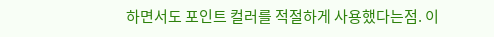하면서도 포인트 컬러를 적절하게 사용했다는점. 이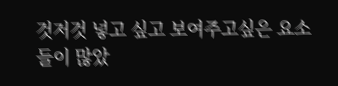것저것 넣고 싶고 보여주고싶은 요소들이 많았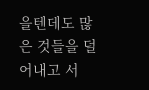을텐데도 많은 것들을 덜어내고 서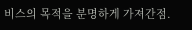비스의 목적을 분명하게 가져간점.